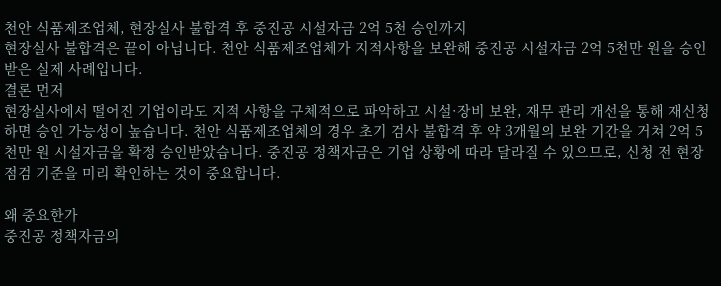천안 식품제조업체, 현장실사 불합격 후 중진공 시설자금 2억 5천 승인까지
현장실사 불합격은 끝이 아닙니다. 천안 식품제조업체가 지적사항을 보완해 중진공 시설자금 2억 5천만 원을 승인받은 실제 사례입니다.
결론 먼저
현장실사에서 떨어진 기업이라도 지적 사항을 구체적으로 파악하고 시설·장비 보완, 재무 관리 개선을 통해 재신청하면 승인 가능성이 높습니다. 천안 식품제조업체의 경우 초기 검사 불합격 후 약 3개월의 보완 기간을 거쳐 2억 5천만 원 시설자금을 확정 승인받았습니다. 중진공 정책자금은 기업 상황에 따라 달라질 수 있으므로, 신청 전 현장 점검 기준을 미리 확인하는 것이 중요합니다.

왜 중요한가
중진공 정책자금의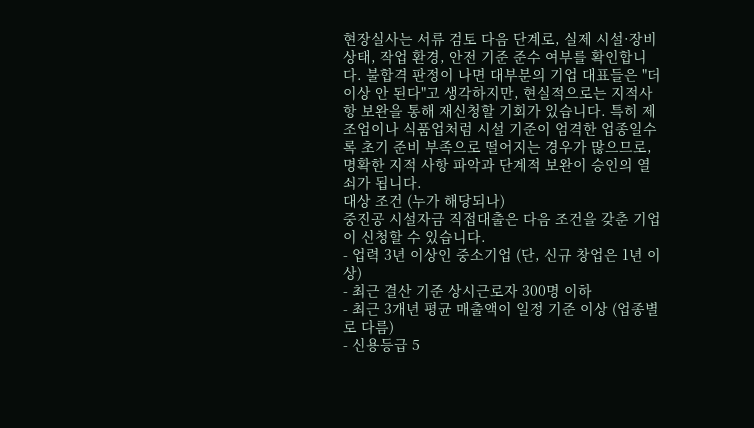현장실사는 서류 검토 다음 단계로, 실제 시설·장비 상태, 작업 환경, 안전 기준 준수 여부를 확인합니다. 불합격 판정이 나면 대부분의 기업 대표들은 "더 이상 안 된다"고 생각하지만, 현실적으로는 지적사항 보완을 통해 재신청할 기회가 있습니다. 특히 제조업이나 식품업처럼 시설 기준이 엄격한 업종일수록 초기 준비 부족으로 떨어지는 경우가 많으므로, 명확한 지적 사항 파악과 단계적 보완이 승인의 열쇠가 됩니다.
대상 조건 (누가 해당되나)
중진공 시설자금 직접대출은 다음 조건을 갖춘 기업이 신청할 수 있습니다.
- 업력 3년 이상인 중소기업 (단, 신규 창업은 1년 이상)
- 최근 결산 기준 상시근로자 300명 이하
- 최근 3개년 평균 매출액이 일정 기준 이상 (업종별로 다름)
- 신용등급 5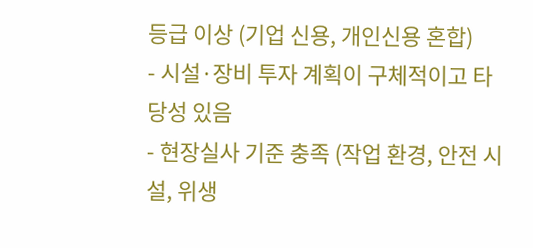등급 이상 (기업 신용, 개인신용 혼합)
- 시설·장비 투자 계획이 구체적이고 타당성 있음
- 현장실사 기준 충족 (작업 환경, 안전 시설, 위생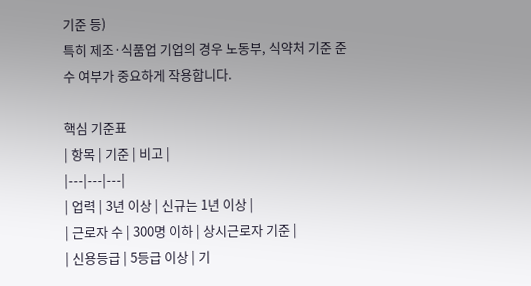기준 등)
특히 제조·식품업 기업의 경우 노동부, 식약처 기준 준수 여부가 중요하게 작용합니다.

핵심 기준표
| 항목 | 기준 | 비고 |
|---|---|---|
| 업력 | 3년 이상 | 신규는 1년 이상 |
| 근로자 수 | 300명 이하 | 상시근로자 기준 |
| 신용등급 | 5등급 이상 | 기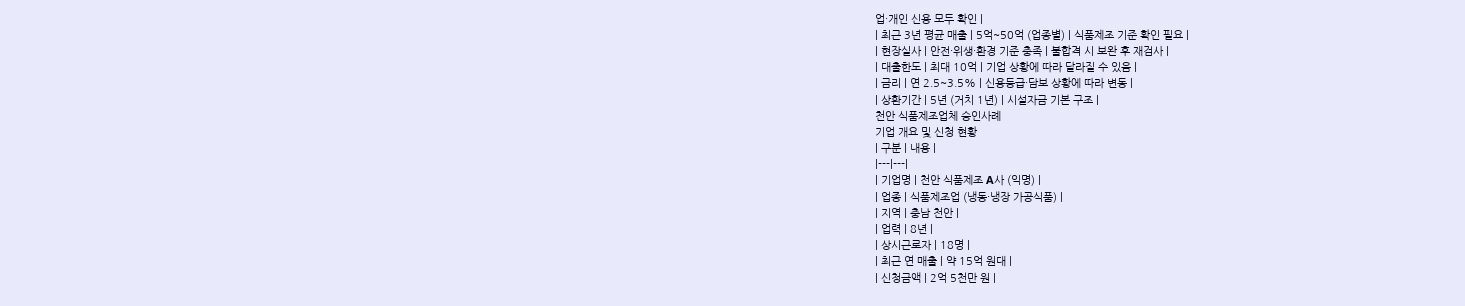업·개인 신용 모두 확인 |
| 최근 3년 평균 매출 | 5억~50억 (업종별) | 식품제조 기준 확인 필요 |
| 현장실사 | 안전·위생·환경 기준 충족 | 불합격 시 보완 후 재검사 |
| 대출한도 | 최대 10억 | 기업 상황에 따라 달라질 수 있음 |
| 금리 | 연 2.5~3.5% | 신용등급·담보 상황에 따라 변동 |
| 상환기간 | 5년 (거치 1년) | 시설자금 기본 구조 |
천안 식품제조업체 승인사례
기업 개요 및 신청 현황
| 구분 | 내용 |
|---|---|
| 기업명 | 천안 식품제조 A사 (익명) |
| 업종 | 식품제조업 (냉동·냉장 가공식품) |
| 지역 | 충남 천안 |
| 업력 | 8년 |
| 상시근로자 | 18명 |
| 최근 연 매출 | 약 15억 원대 |
| 신청금액 | 2억 5천만 원 |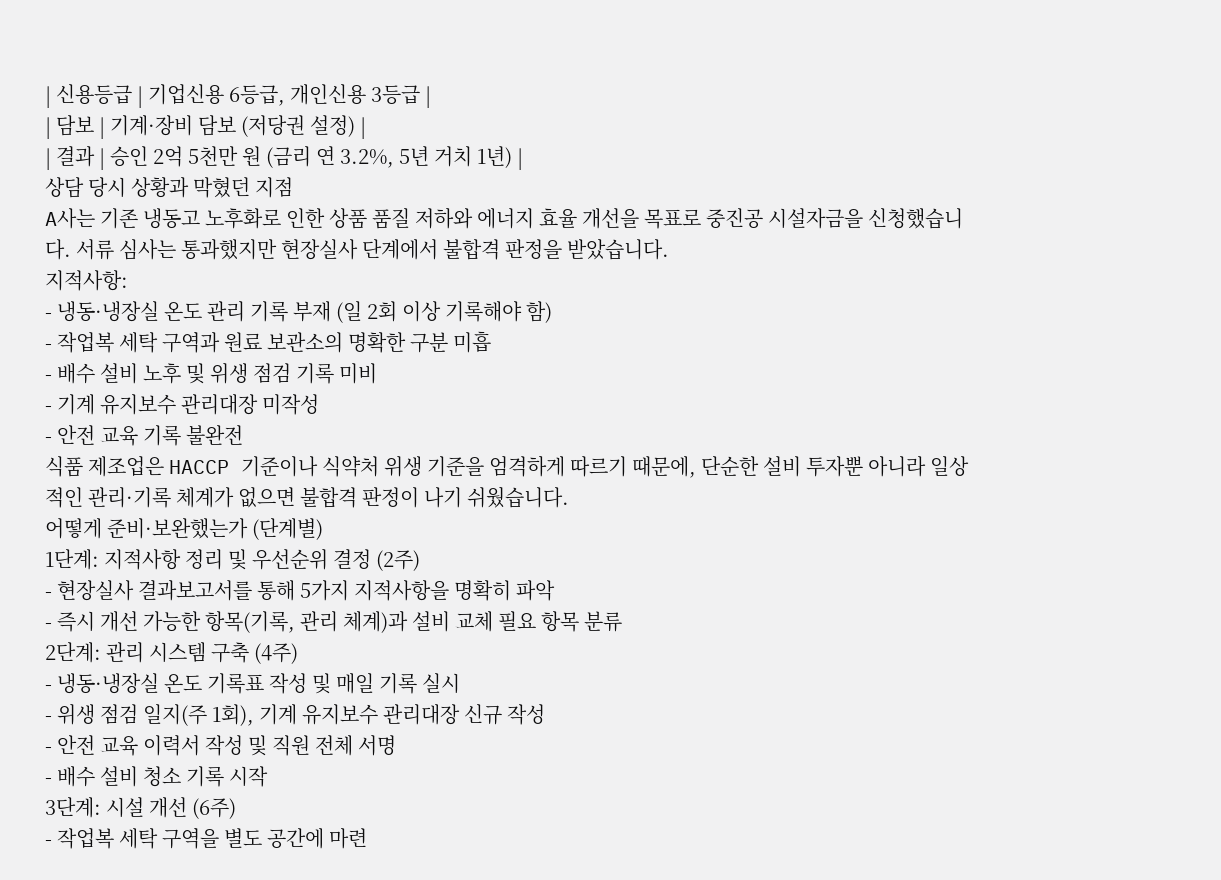| 신용등급 | 기업신용 6등급, 개인신용 3등급 |
| 담보 | 기계·장비 담보 (저당권 설정) |
| 결과 | 승인 2억 5천만 원 (금리 연 3.2%, 5년 거치 1년) |
상담 당시 상황과 막혔던 지점
A사는 기존 냉동고 노후화로 인한 상품 품질 저하와 에너지 효율 개선을 목표로 중진공 시설자금을 신청했습니다. 서류 심사는 통과했지만 현장실사 단계에서 불합격 판정을 받았습니다.
지적사항:
- 냉동·냉장실 온도 관리 기록 부재 (일 2회 이상 기록해야 함)
- 작업복 세탁 구역과 원료 보관소의 명확한 구분 미흡
- 배수 설비 노후 및 위생 점검 기록 미비
- 기계 유지보수 관리대장 미작성
- 안전 교육 기록 불완전
식품 제조업은 HACCP 기준이나 식약처 위생 기준을 엄격하게 따르기 때문에, 단순한 설비 투자뿐 아니라 일상적인 관리·기록 체계가 없으면 불합격 판정이 나기 쉬웠습니다.
어떻게 준비·보완했는가 (단계별)
1단계: 지적사항 정리 및 우선순위 결정 (2주)
- 현장실사 결과보고서를 통해 5가지 지적사항을 명확히 파악
- 즉시 개선 가능한 항목(기록, 관리 체계)과 설비 교체 필요 항목 분류
2단계: 관리 시스템 구축 (4주)
- 냉동·냉장실 온도 기록표 작성 및 매일 기록 실시
- 위생 점검 일지(주 1회), 기계 유지보수 관리대장 신규 작성
- 안전 교육 이력서 작성 및 직원 전체 서명
- 배수 설비 청소 기록 시작
3단계: 시설 개선 (6주)
- 작업복 세탁 구역을 별도 공간에 마련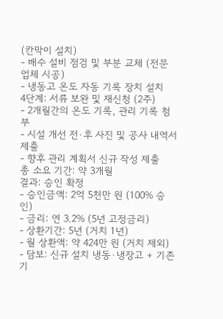(칸막이 설치)
- 배수 설비 점검 및 부분 교체 (전문 업체 시공)
- 냉동고 온도 자동 기록 장치 설치
4단계: 서류 보완 및 재신청 (2주)
- 2개월간의 온도 기록, 관리 기록 첨부
- 시설 개선 전·후 사진 및 공사 내역서 제출
- 향후 관리 계획서 신규 작성 제출
총 소요 기간: 약 3개월
결과: 승인 확정
- 승인금액: 2억 5천만 원 (100% 승인)
- 금리: 연 3.2% (5년 고정금리)
- 상환기간: 5년 (거치 1년)
- 월 상환액: 약 424만 원 (거치 제외)
- 담보: 신규 설치 냉동·냉장고 + 기존 기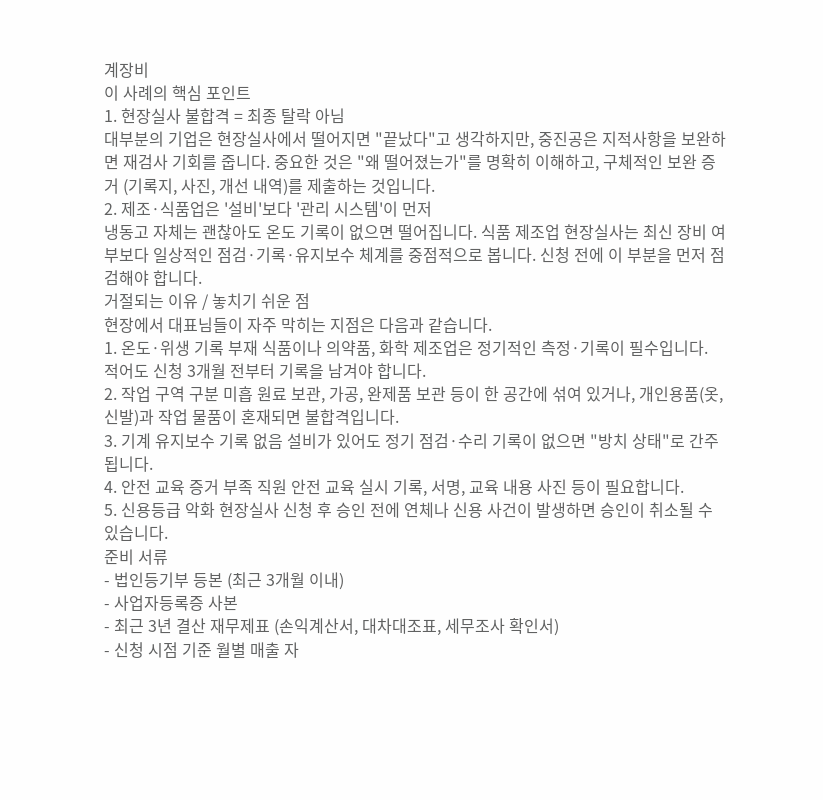계장비
이 사례의 핵심 포인트
1. 현장실사 불합격 = 최종 탈락 아님
대부분의 기업은 현장실사에서 떨어지면 "끝났다"고 생각하지만, 중진공은 지적사항을 보완하면 재검사 기회를 줍니다. 중요한 것은 "왜 떨어졌는가"를 명확히 이해하고, 구체적인 보완 증거 (기록지, 사진, 개선 내역)를 제출하는 것입니다.
2. 제조·식품업은 '설비'보다 '관리 시스템'이 먼저
냉동고 자체는 괜찮아도 온도 기록이 없으면 떨어집니다. 식품 제조업 현장실사는 최신 장비 여부보다 일상적인 점검·기록·유지보수 체계를 중점적으로 봅니다. 신청 전에 이 부분을 먼저 점검해야 합니다.
거절되는 이유 / 놓치기 쉬운 점
현장에서 대표님들이 자주 막히는 지점은 다음과 같습니다.
1. 온도·위생 기록 부재 식품이나 의약품, 화학 제조업은 정기적인 측정·기록이 필수입니다. 적어도 신청 3개월 전부터 기록을 남겨야 합니다.
2. 작업 구역 구분 미흡 원료 보관, 가공, 완제품 보관 등이 한 공간에 섞여 있거나, 개인용품(옷, 신발)과 작업 물품이 혼재되면 불합격입니다.
3. 기계 유지보수 기록 없음 설비가 있어도 정기 점검·수리 기록이 없으면 "방치 상태"로 간주됩니다.
4. 안전 교육 증거 부족 직원 안전 교육 실시 기록, 서명, 교육 내용 사진 등이 필요합니다.
5. 신용등급 악화 현장실사 신청 후 승인 전에 연체나 신용 사건이 발생하면 승인이 취소될 수 있습니다.
준비 서류
- 법인등기부 등본 (최근 3개월 이내)
- 사업자등록증 사본
- 최근 3년 결산 재무제표 (손익계산서, 대차대조표, 세무조사 확인서)
- 신청 시점 기준 월별 매출 자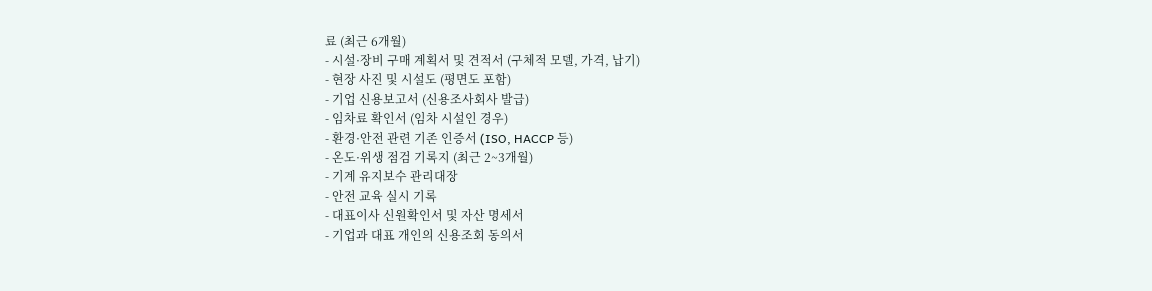료 (최근 6개월)
- 시설·장비 구매 계획서 및 견적서 (구체적 모델, 가격, 납기)
- 현장 사진 및 시설도 (평면도 포함)
- 기업 신용보고서 (신용조사회사 발급)
- 임차료 확인서 (임차 시설인 경우)
- 환경·안전 관련 기존 인증서 (ISO, HACCP 등)
- 온도·위생 점검 기록지 (최근 2~3개월)
- 기계 유지보수 관리대장
- 안전 교육 실시 기록
- 대표이사 신원확인서 및 자산 명세서
- 기업과 대표 개인의 신용조회 동의서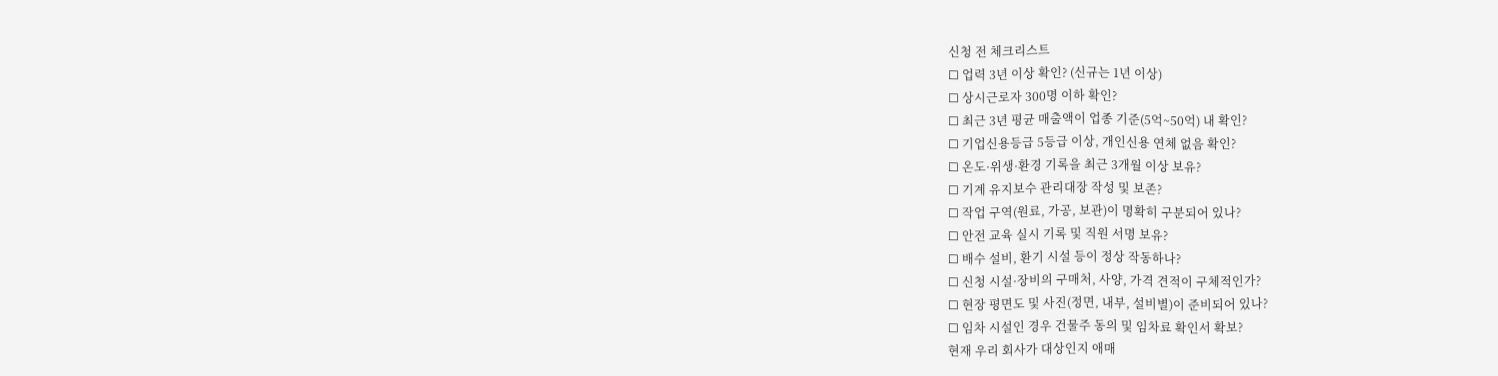신청 전 체크리스트
☐ 업력 3년 이상 확인? (신규는 1년 이상)
☐ 상시근로자 300명 이하 확인?
☐ 최근 3년 평균 매출액이 업종 기준(5억~50억) 내 확인?
☐ 기업신용등급 5등급 이상, 개인신용 연체 없음 확인?
☐ 온도·위생·환경 기록을 최근 3개월 이상 보유?
☐ 기계 유지보수 관리대장 작성 및 보존?
☐ 작업 구역(원료, 가공, 보관)이 명확히 구분되어 있나?
☐ 안전 교육 실시 기록 및 직원 서명 보유?
☐ 배수 설비, 환기 시설 등이 정상 작동하나?
☐ 신청 시설·장비의 구매처, 사양, 가격 견적이 구체적인가?
☐ 현장 평면도 및 사진(정면, 내부, 설비별)이 준비되어 있나?
☐ 임차 시설인 경우 건물주 동의 및 임차료 확인서 확보?
현재 우리 회사가 대상인지 애매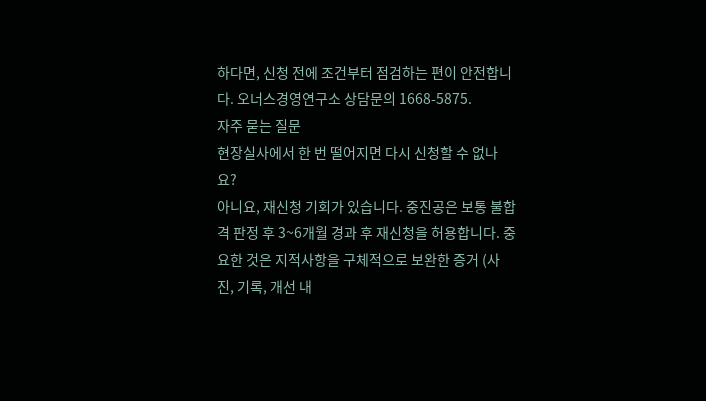하다면, 신청 전에 조건부터 점검하는 편이 안전합니다. 오너스경영연구소 상담문의 1668-5875.
자주 묻는 질문
현장실사에서 한 번 떨어지면 다시 신청할 수 없나요?
아니요, 재신청 기회가 있습니다. 중진공은 보통 불합격 판정 후 3~6개월 경과 후 재신청을 허용합니다. 중요한 것은 지적사항을 구체적으로 보완한 증거 (사진, 기록, 개선 내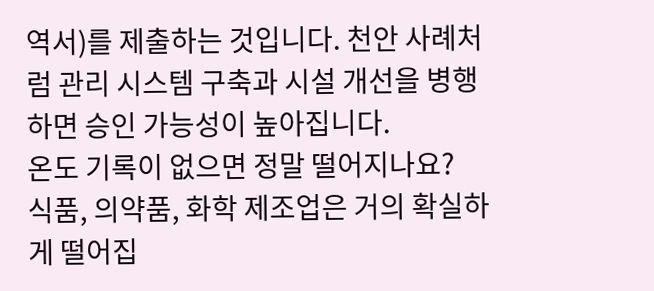역서)를 제출하는 것입니다. 천안 사례처럼 관리 시스템 구축과 시설 개선을 병행하면 승인 가능성이 높아집니다.
온도 기록이 없으면 정말 떨어지나요?
식품, 의약품, 화학 제조업은 거의 확실하게 떨어집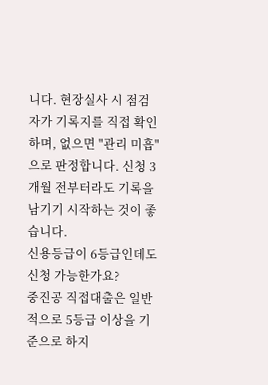니다. 현장실사 시 점검자가 기록지를 직접 확인하며, 없으면 "관리 미흡"으로 판정합니다. 신청 3개월 전부터라도 기록을 남기기 시작하는 것이 좋습니다.
신용등급이 6등급인데도 신청 가능한가요?
중진공 직접대출은 일반적으로 5등급 이상을 기준으로 하지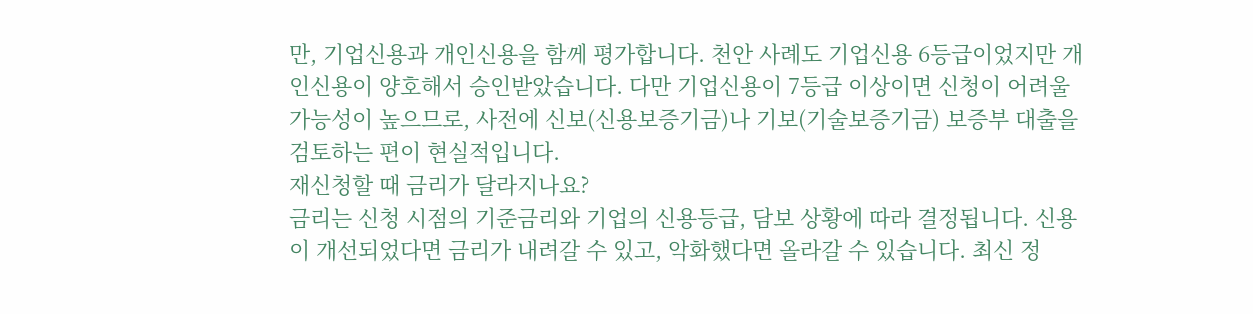만, 기업신용과 개인신용을 함께 평가합니다. 천안 사례도 기업신용 6등급이었지만 개인신용이 양호해서 승인받았습니다. 다만 기업신용이 7등급 이상이면 신청이 어려울 가능성이 높으므로, 사전에 신보(신용보증기금)나 기보(기술보증기금) 보증부 대출을 검토하는 편이 현실적입니다.
재신청할 때 금리가 달라지나요?
금리는 신청 시점의 기준금리와 기업의 신용등급, 담보 상황에 따라 결정됩니다. 신용이 개선되었다면 금리가 내려갈 수 있고, 악화했다면 올라갈 수 있습니다. 최신 정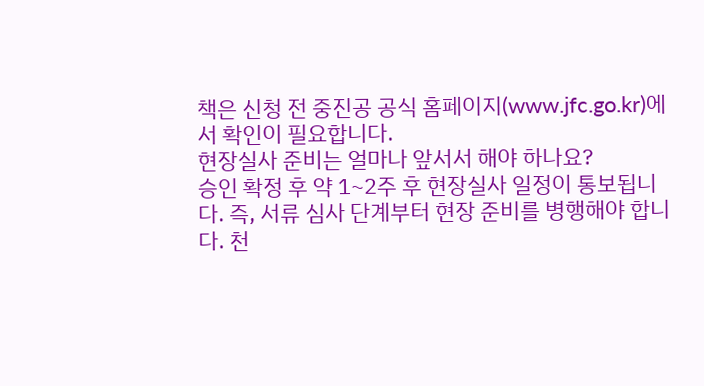책은 신청 전 중진공 공식 홈페이지(www.jfc.go.kr)에서 확인이 필요합니다.
현장실사 준비는 얼마나 앞서서 해야 하나요?
승인 확정 후 약 1~2주 후 현장실사 일정이 통보됩니다. 즉, 서류 심사 단계부터 현장 준비를 병행해야 합니다. 천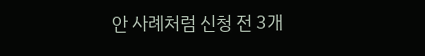안 사례처럼 신청 전 3개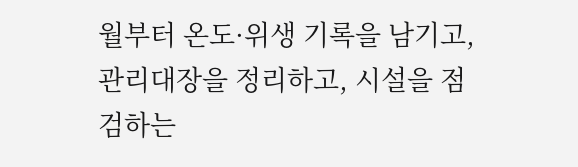월부터 온도·위생 기록을 남기고, 관리대장을 정리하고, 시설을 점검하는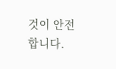것이 안전합니다.